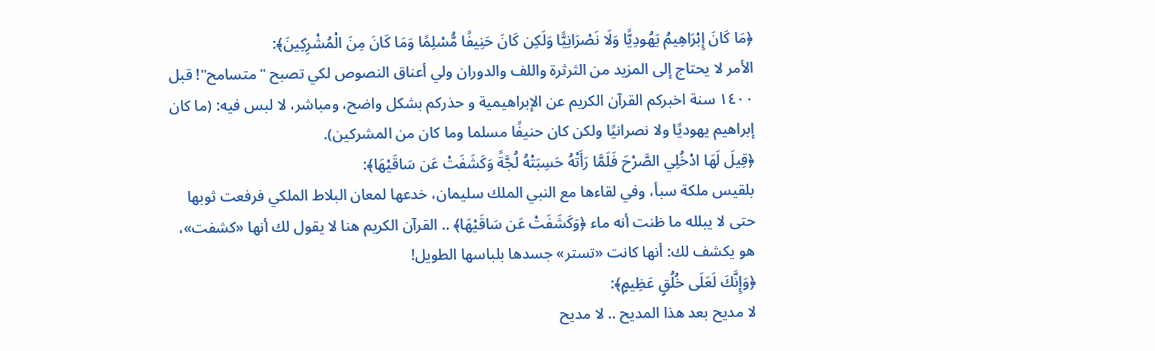﴿مَا كَانَ إِبْرَاهِيمُ يَهُودِيًّا وَلَا نَصْرَانِيًّا وَلَكِن كَانَ حَنِيفًا مُّسْلِمًا وَمَا كَانَ مِنَ الْمُشْرِكِينَ﴾:
الأمر لا يحتاج إلى المزيد من الثرثرة واللف والدوران ولي أعناق النصوص لكي تصبح "متسامح"! قبل ١٤٠٠ سنة اخبركم القرآن الكريم عن الإبراهيمية و حذركم بشكل واضح، ومباشر، لا لبس فيه: (ما كان إبراهيم يهوديًا ولا نصرانيًا ولكن كان حنيفًا مسلما وما كان من المشركين).
﴿قِيلَ لَهَا ادْخُلِي الصَّرْحَ فَلَمَّا رَأَتْهُ حَسِبَتْهُ لُجَّةً وَكَشَفَتْ عَن سَاقَيْهَا﴾:
بلقيس ملكة سبأ، وفي لقاءها مع النبي الملك سليمان، خدعها لمعان البلاط الملكي فرفعت ثوبها حتى لا يبلله ما ظنت أنه ماء ﴿وَكَشَفَتْ عَن سَاقَيْهَا﴾ .. القرآن الكريم هنا لا يقول لك أنها «كشفت»، هو يكشف لك: أنها كانت «تستر» جسدها بلباسها الطويل!
﴿وَإِنَّكَ لَعَلَى خُلُقٍ عَظِيمٍ﴾:
لا مديح بعد هذا المديح .. لا مديح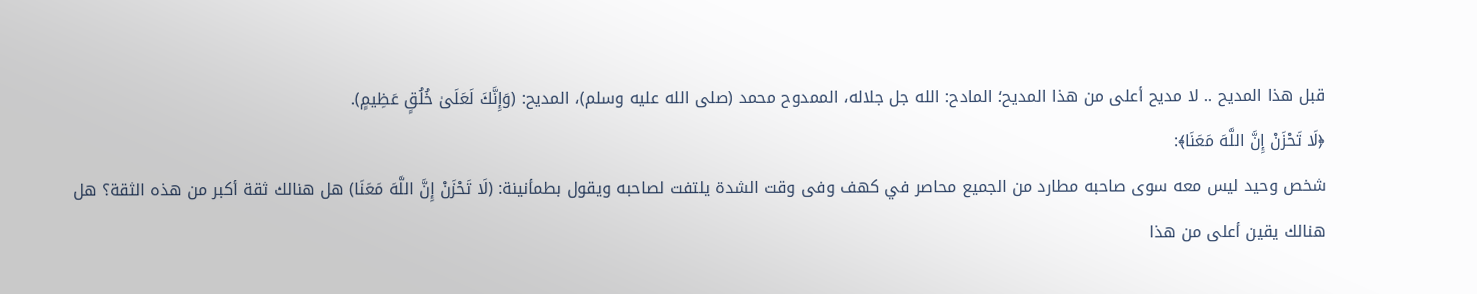قبل هذا المديح .. لا مديح أعلى من هذا المديح؛ المادح: الله جل جلاله، الممدوح محمد (صلى الله عليه وسلم)، المديح: (وَإِنَّكَ لَعَلَىٰ خُلُقٍ عَظِيمٍ).
﴿لَا تَحْزَنْ إِنَّ اللَّهَ مَعَنَا﴾:
شخص وحيد ليس معه سوى صاحبه مطارد من الجميع محاصر في كهف وفى وقت الشدة يلتفت لصاحبه ويقول بطمأنينة: (لَا تَحْزَنْ إِنَّ اللَّهَ مَعَنَا) هل هنالك ثقة أكبر من هذه الثقة؟ هل هنالك يقين أعلى من هذا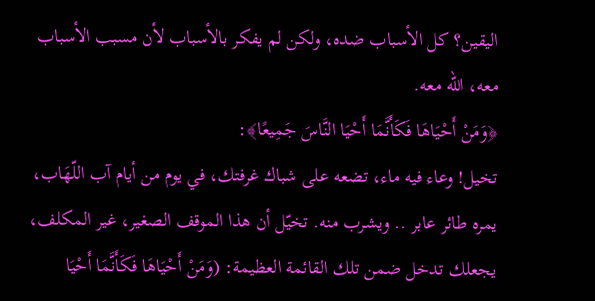اليقين؟ كل الأسباب ضده، ولكن لم يفكر بالأسباب لأن مسبب الأسباب معه، الله معه.
﴿وَمَنْ أَحْيَاهَا فَكَأَنَّمَا أَحْيَا النَّاسَ جَمِيعًا﴾:
تخيل! وعاء فيه ماء، تضعه على شباك غرفتك، في يوم من أيام آب اللّهَاب، يمره طائر عابر .. ويشرب منه. تخيّل أن هذا الموقف الصغير، غير المكلف، يجعلك تدخل ضمن تلك القائمة العظيمة: (وَمَنْ أَحْيَاهَا فَكَأَنَّمَا أَحْيَا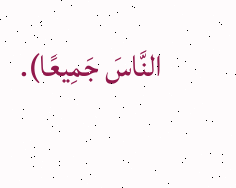النَّاسَ جَمِيعًا).